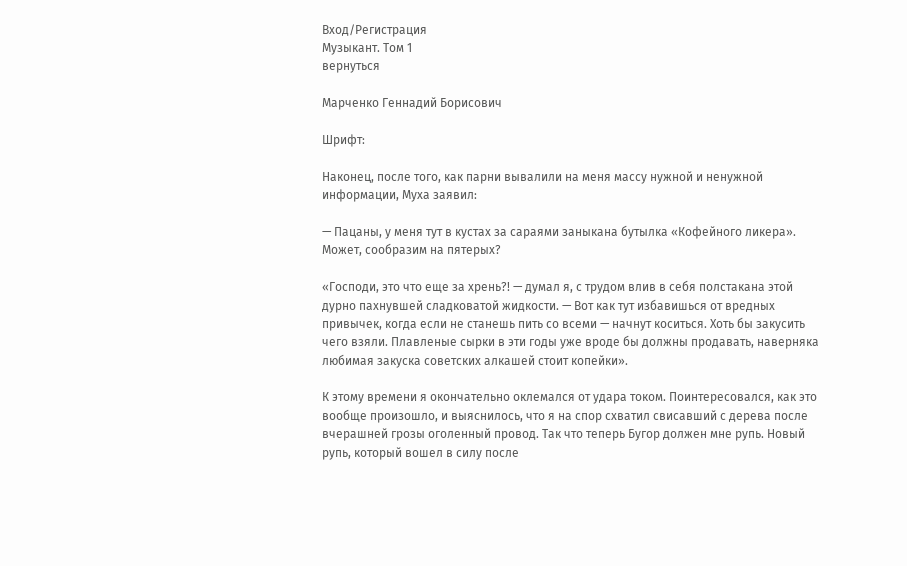Вход/Регистрация
Музыкант. Том 1
вернуться

Марченко Геннадий Борисович

Шрифт:

Наконец, после того, как парни вывалили на меня массу нужной и ненужной информации, Муха заявил:

— Пацаны, у меня тут в кустах за сараями заныкана бутылка «Кофейного ликера». Может, сообразим на пятерых?

«Господи, это что еще за хрень?! — думал я, с трудом влив в себя полстакана этой дурно пахнувшей сладковатой жидкости. — Вот как тут избавишься от вредных привычек, когда если не станешь пить со всеми — начнут коситься. Хоть бы закусить чего взяли. Плавленые сырки в эти годы уже вроде бы должны продавать, наверняка любимая закуска советских алкашей стоит копейки».

К этому времени я окончательно оклемался от удара током. Поинтересовался, как это вообще произошло, и выяснилось, что я на спор схватил свисавший с дерева после вчерашней грозы оголенный провод. Так что теперь Бугор должен мне рупь. Новый рупь, который вошел в силу после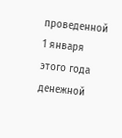проведенной 1 января этого года денежной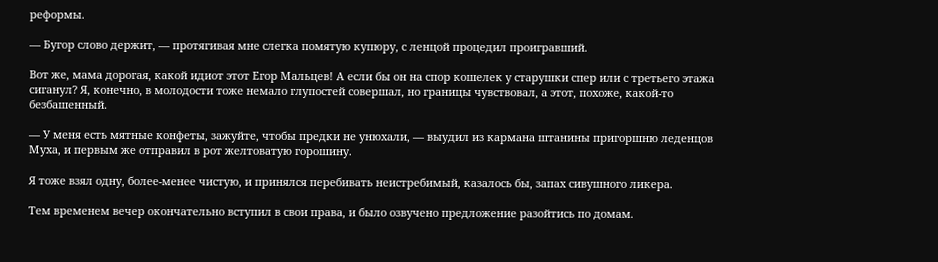реформы.

— Бугор слово держит, — протягивая мне слегка помятую купюру, с ленцой процедил проигравший.

Вот же, мама дорогая, какой идиот этот Егор Мальцев! А если бы он на спор кошелек у старушки спер или с третьего этажа сиганул? Я, конечно, в молодости тоже немало глупостей совершал, но границы чувствовал, а этот, похоже, какой-то безбашенный.

— У меня есть мятные конфеты, зажуйте, чтобы предки не унюхали, — выудил из кармана штанины пригоршню леденцов Муха, и первым же отправил в рот желтоватую горошину.

Я тоже взял одну, более-менее чистую, и принялся перебивать неистребимый, казалось бы, запах сивушного ликера.

Тем временем вечер окончательно вступил в свои права, и было озвучено предложение разойтись по домам.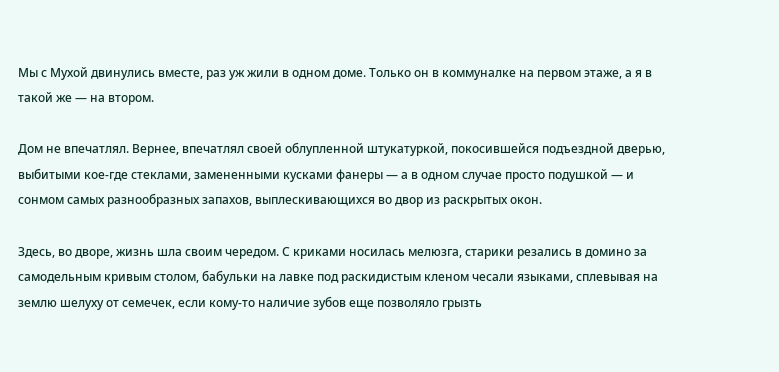Мы с Мухой двинулись вместе, раз уж жили в одном доме. Только он в коммуналке на первом этаже, а я в такой же — на втором.

Дом не впечатлял. Вернее, впечатлял своей облупленной штукатуркой, покосившейся подъездной дверью, выбитыми кое-где стеклами, замененными кусками фанеры — а в одном случае просто подушкой — и сонмом самых разнообразных запахов, выплескивающихся во двор из раскрытых окон.

Здесь, во дворе, жизнь шла своим чередом. С криками носилась мелюзга, старики резались в домино за самодельным кривым столом, бабульки на лавке под раскидистым кленом чесали языками, сплевывая на землю шелуху от семечек, если кому-то наличие зубов еще позволяло грызть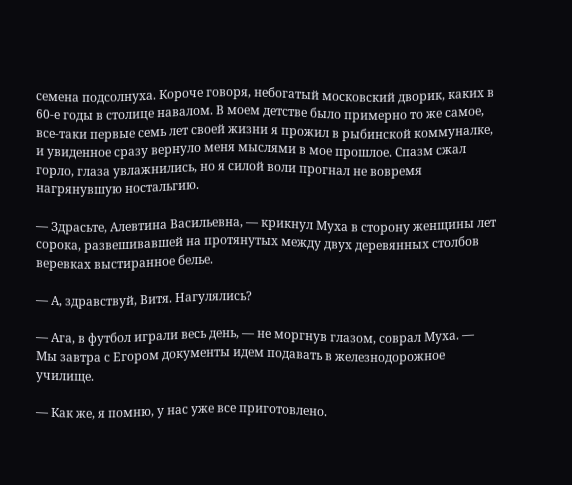семена подсолнуха. Короче говоря, небогатый московский дворик, каких в 60-е годы в столице навалом. В моем детстве было примерно то же самое, все-таки первые семь лет своей жизни я прожил в рыбинской коммуналке, и увиденное сразу вернуло меня мыслями в мое прошлое. Спазм сжал горло, глаза увлажнились, но я силой воли прогнал не вовремя нагрянувшую ностальгию.

— Здрасьте, Алевтина Васильевна, — крикнул Муха в сторону женщины лет сорока, развешивавшей на протянутых между двух деревянных столбов веревках выстиранное белье.

— А, здравствуй, Витя. Нагулялись?

— Ага, в футбол играли весь день, — не моргнув глазом, соврал Муха. — Мы завтра с Егором документы идем подавать в железнодорожное училище.

— Как же, я помню, у нас уже все приготовлено.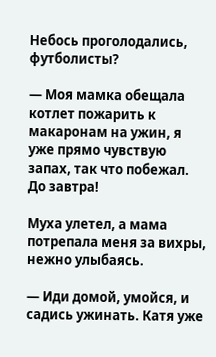Небось проголодались, футболисты?

— Моя мамка обещала котлет пожарить к макаронам на ужин, я уже прямо чувствую запах, так что побежал. До завтра!

Муха улетел, а мама потрепала меня за вихры, нежно улыбаясь.

— Иди домой, умойся, и садись ужинать. Катя уже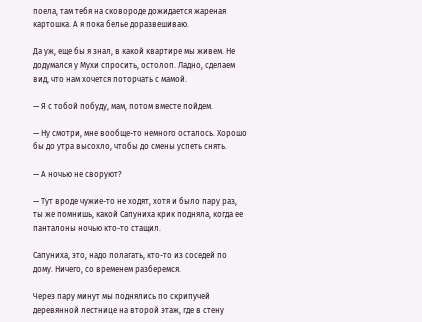поела, там тебя на сковороде дожидается жареная картошка. А я пока белье доразвешиваю.

Да уж, еще бы я знал, в какой квартире мы живем. Не додумался у Мухи спросить, остолоп. Ладно, сделаем вид, что нам хочется поторчать с мамой.

— Я с тобой побуду, мам, потом вместе пойдем.

— Ну смотри, мне вообще-то немного осталось. Хорошо бы до утра высохло, чтобы до смены успеть снять.

— А ночью не своруют?

— Тут вроде чужие-то не ходят, хотя и было пару раз, ты же помнишь, какой Сапуниха крик подняла, когда ее панталоны ночью кто-то стащил.

Сапуниха, это, надо полагать, кто-то из соседей по дому. Ничего, со временем разберемся.

Через пару минут мы поднялись по скрипучей деревянной лестнице на второй этаж, где в стену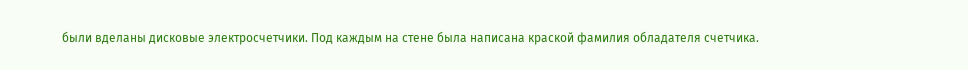были вделаны дисковые электросчетчики. Под каждым на стене была написана краской фамилия обладателя счетчика.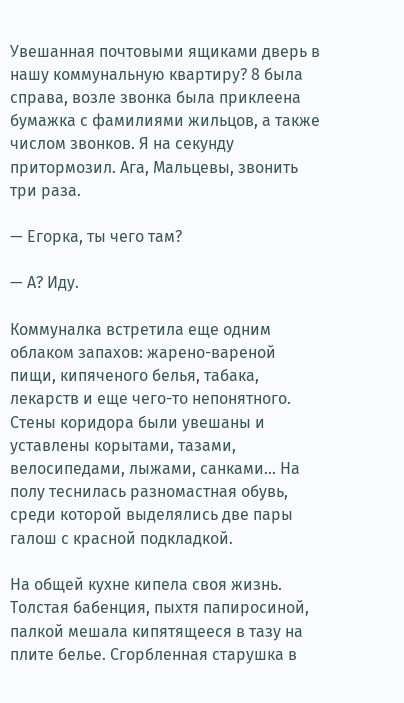Увешанная почтовыми ящиками дверь в нашу коммунальную квартиру? 8 была справа, возле звонка была приклеена бумажка с фамилиями жильцов, а также числом звонков. Я на секунду притормозил. Ага, Мальцевы, звонить три раза.

— Егорка, ты чего там?

— А? Иду.

Коммуналка встретила еще одним облаком запахов: жарено-вареной пищи, кипяченого белья, табака, лекарств и еще чего-то непонятного. Стены коридора были увешаны и уставлены корытами, тазами, велосипедами, лыжами, санками… На полу теснилась разномастная обувь, среди которой выделялись две пары галош с красной подкладкой.

На общей кухне кипела своя жизнь. Толстая бабенция, пыхтя папиросиной, палкой мешала кипятящееся в тазу на плите белье. Сгорбленная старушка в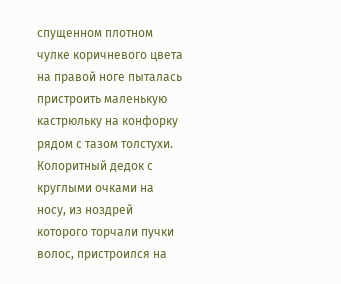спущенном плотном чулке коричневого цвета на правой ноге пыталась пристроить маленькую кастрюльку на конфорку рядом с тазом толстухи. Колоритный дедок с круглыми очками на носу, из ноздрей которого торчали пучки волос, пристроился на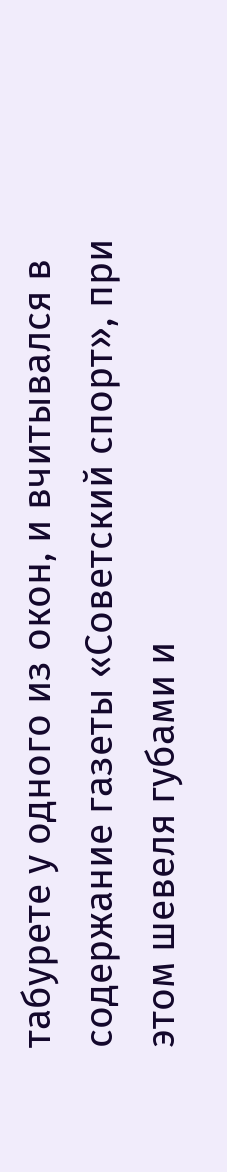табурете у одного из окон, и вчитывался в содержание газеты «Советский спорт», при этом шевеля губами и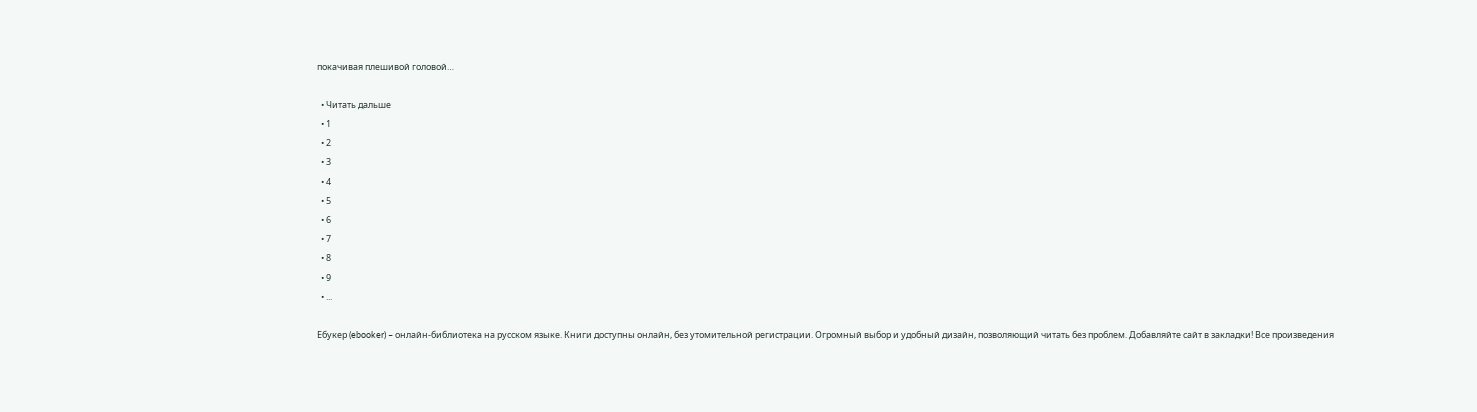покачивая плешивой головой…

  • Читать дальше
  • 1
  • 2
  • 3
  • 4
  • 5
  • 6
  • 7
  • 8
  • 9
  • ...

Ебукер (ebooker) – онлайн-библиотека на русском языке. Книги доступны онлайн, без утомительной регистрации. Огромный выбор и удобный дизайн, позволяющий читать без проблем. Добавляйте сайт в закладки! Все произведения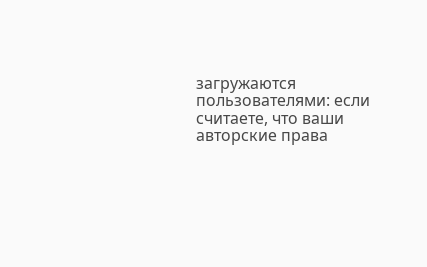загружаются пользователями: если считаете, что ваши авторские права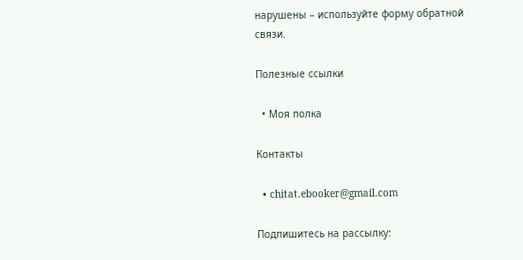нарушены – используйте форму обратной связи.

Полезные ссылки

  • Моя полка

Контакты

  • chitat.ebooker@gmail.com

Подпишитесь на рассылку: